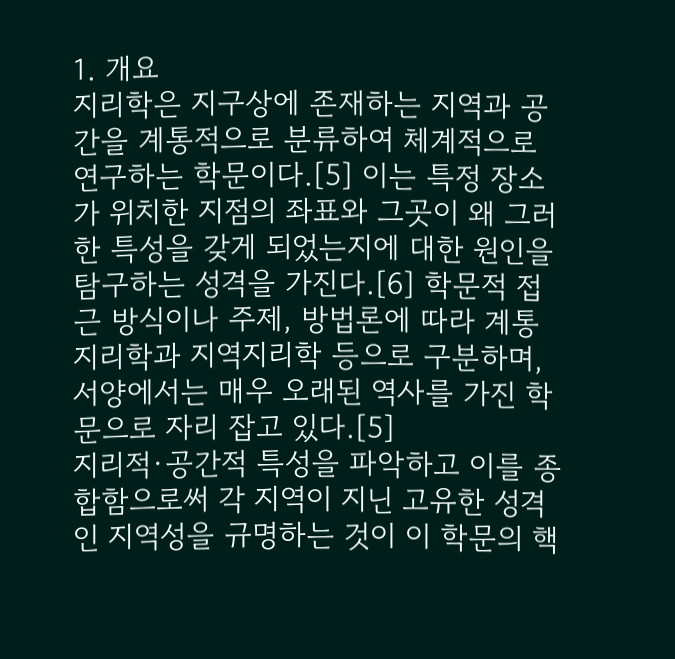1. 개요
지리학은 지구상에 존재하는 지역과 공간을 계통적으로 분류하여 체계적으로 연구하는 학문이다.[5] 이는 특정 장소가 위치한 지점의 좌표와 그곳이 왜 그러한 특성을 갖게 되었는지에 대한 원인을 탐구하는 성격을 가진다.[6] 학문적 접근 방식이나 주제, 방법론에 따라 계통지리학과 지역지리학 등으로 구분하며, 서양에서는 매우 오래된 역사를 가진 학문으로 자리 잡고 있다.[5]
지리적·공간적 특성을 파악하고 이를 종합함으로써 각 지역이 지닌 고유한 성격인 지역성을 규명하는 것이 이 학문의 핵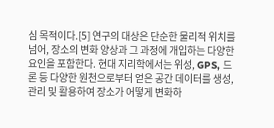심 목적이다.[5] 연구의 대상은 단순한 물리적 위치를 넘어, 장소의 변화 양상과 그 과정에 개입하는 다양한 요인을 포함한다. 현대 지리학에서는 위성, GPS, 드론 등 다양한 원천으로부터 얻은 공간 데이터를 생성, 관리 및 활용하여 장소가 어떻게 변화하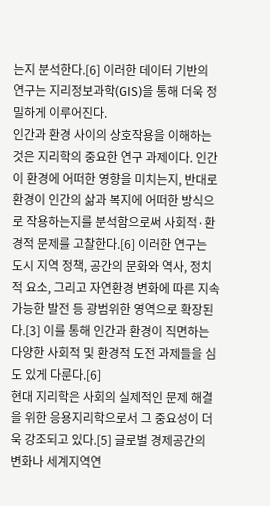는지 분석한다.[6] 이러한 데이터 기반의 연구는 지리정보과학(GIS)을 통해 더욱 정밀하게 이루어진다.
인간과 환경 사이의 상호작용을 이해하는 것은 지리학의 중요한 연구 과제이다. 인간이 환경에 어떠한 영향을 미치는지, 반대로 환경이 인간의 삶과 복지에 어떠한 방식으로 작용하는지를 분석함으로써 사회적·환경적 문제를 고찰한다.[6] 이러한 연구는 도시 지역 정책, 공간의 문화와 역사, 정치적 요소, 그리고 자연환경 변화에 따른 지속가능한 발전 등 광범위한 영역으로 확장된다.[3] 이를 통해 인간과 환경이 직면하는 다양한 사회적 및 환경적 도전 과제들을 심도 있게 다룬다.[6]
현대 지리학은 사회의 실제적인 문제 해결을 위한 응용지리학으로서 그 중요성이 더욱 강조되고 있다.[5] 글로벌 경제공간의 변화나 세계지역연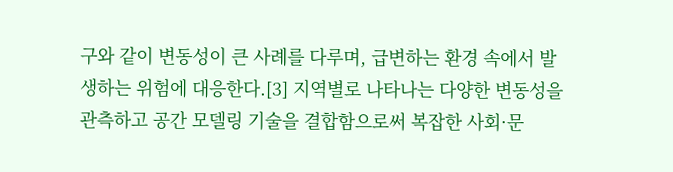구와 같이 변동성이 큰 사례를 다루며, 급변하는 환경 속에서 발생하는 위험에 대응한다.[3] 지역별로 나타나는 다양한 변동성을 관측하고 공간 모델링 기술을 결합함으로써 복잡한 사회·문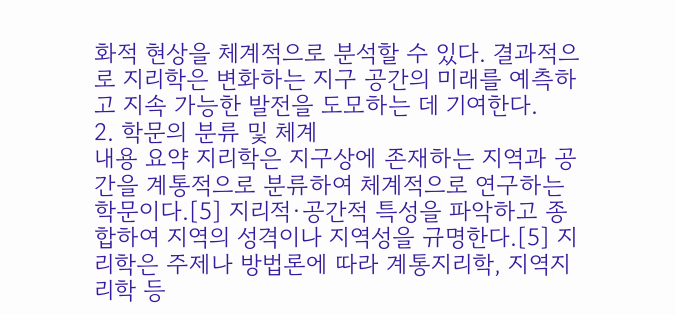화적 현상을 체계적으로 분석할 수 있다. 결과적으로 지리학은 변화하는 지구 공간의 미래를 예측하고 지속 가능한 발전을 도모하는 데 기여한다.
2. 학문의 분류 및 체계
내용 요약 지리학은 지구상에 존재하는 지역과 공간을 계통적으로 분류하여 체계적으로 연구하는 학문이다.[5] 지리적·공간적 특성을 파악하고 종합하여 지역의 성격이나 지역성을 규명한다.[5] 지리학은 주제나 방법론에 따라 계통지리학, 지역지리학 등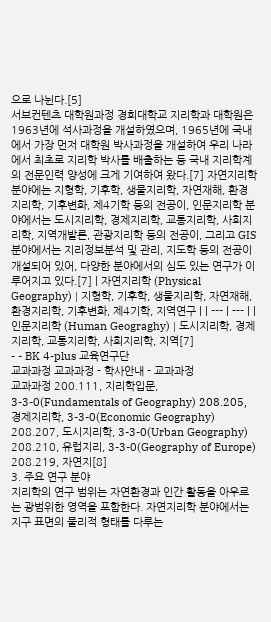으로 나뉜다.[5]
서브컨텐츠 대학원과정 경희대학교 지리학과 대학원은 1963년에 석사과정을 개설하였으며, 1965년에 국내에서 가장 먼저 대학원 박사과정을 개설하여 우리 나라에서 최초로 지리학 박사를 배출하는 등 국내 지리학계의 전문인력 양성에 크게 기여하여 왔다.[7] 자연지리학 분야에는 지형학, 기후학, 생물지리학, 자연재해, 환경지리학, 기후변화, 제4기학 등의 전공이, 인문지리학 분야에서는 도시지리학, 경제지리학, 교통지리학, 사회지리학, 지역개발론, 관광지리학 등의 전공이, 그리고 GIS 분야에서는 지리정보분석 및 관리, 지도학 등의 전공이 개설되어 있어, 다양한 분야에서의 심도 있는 연구가 이루어지고 있다.[7] | 자연지리학 (Physical Geography) | 지형학, 기후학, 생물지리학, 자연재해, 환경지리학, 기후변화, 제4기학, 지역연구 | | --- | --- | | 인문지리학 (Human Geograghy) | 도시지리학, 경제지리학, 교통지리학, 사회지리학, 지역[7]
- - BK 4-plus 교육연구단
교과과정 교과과정 - 학사안내 - 교과과정
교과과정 200.111, 지리학입문, 3-3-0(Fundamentals of Geography) 208.205, 경제지리학, 3-3-0(Economic Geography) 208.207, 도시지리학, 3-3-0(Urban Geography) 208.210, 유럽지리, 3-3-0(Geography of Europe) 208.219, 자연지[8]
3. 주요 연구 분야
지리학의 연구 범위는 자연환경과 인간 활동을 아우르는 광범위한 영역을 포함한다. 자연지리학 분야에서는 지구 표면의 물리적 형태를 다루는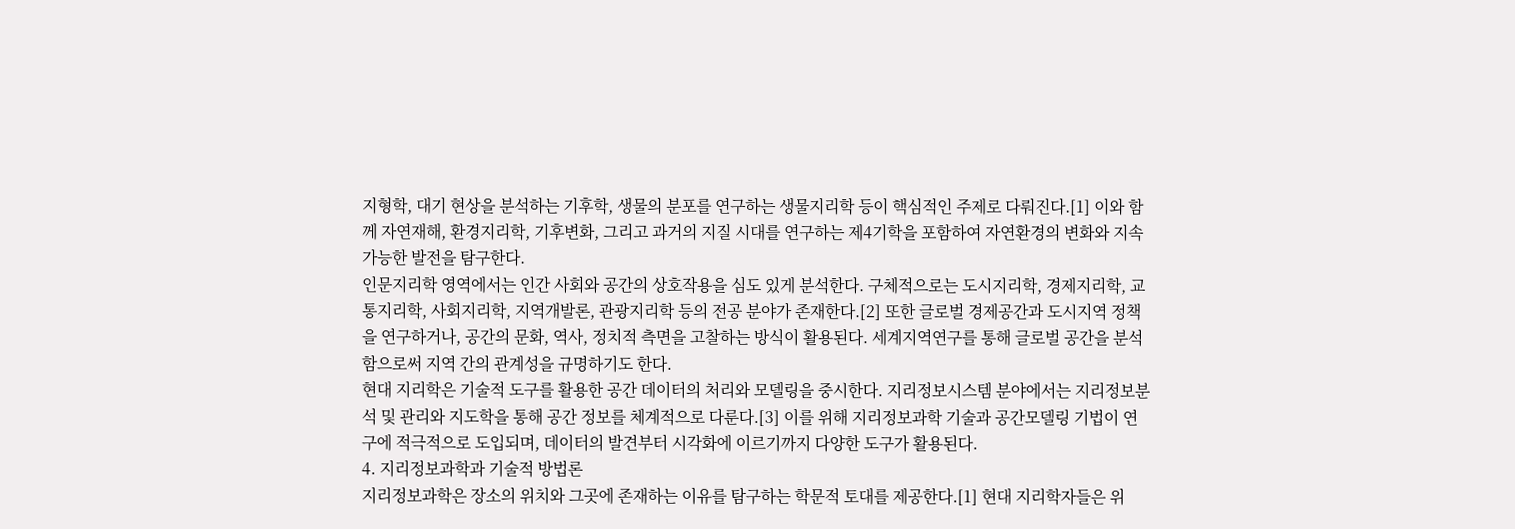지형학, 대기 현상을 분석하는 기후학, 생물의 분포를 연구하는 생물지리학 등이 핵심적인 주제로 다뤄진다.[1] 이와 함께 자연재해, 환경지리학, 기후변화, 그리고 과거의 지질 시대를 연구하는 제4기학을 포함하여 자연환경의 변화와 지속가능한 발전을 탐구한다.
인문지리학 영역에서는 인간 사회와 공간의 상호작용을 심도 있게 분석한다. 구체적으로는 도시지리학, 경제지리학, 교통지리학, 사회지리학, 지역개발론, 관광지리학 등의 전공 분야가 존재한다.[2] 또한 글로벌 경제공간과 도시지역 정책을 연구하거나, 공간의 문화, 역사, 정치적 측면을 고찰하는 방식이 활용된다. 세계지역연구를 통해 글로벌 공간을 분석함으로써 지역 간의 관계성을 규명하기도 한다.
현대 지리학은 기술적 도구를 활용한 공간 데이터의 처리와 모델링을 중시한다. 지리정보시스템 분야에서는 지리정보분석 및 관리와 지도학을 통해 공간 정보를 체계적으로 다룬다.[3] 이를 위해 지리정보과학 기술과 공간모델링 기법이 연구에 적극적으로 도입되며, 데이터의 발견부터 시각화에 이르기까지 다양한 도구가 활용된다.
4. 지리정보과학과 기술적 방법론
지리정보과학은 장소의 위치와 그곳에 존재하는 이유를 탐구하는 학문적 토대를 제공한다.[1] 현대 지리학자들은 위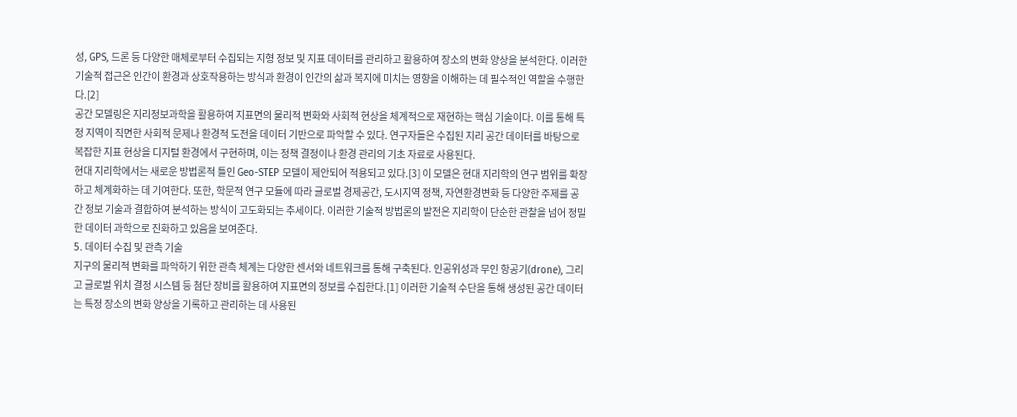성, GPS, 드론 등 다양한 매체로부터 수집되는 지형 정보 및 지표 데이터를 관리하고 활용하여 장소의 변화 양상을 분석한다. 이러한 기술적 접근은 인간이 환경과 상호작용하는 방식과 환경이 인간의 삶과 복지에 미치는 영향을 이해하는 데 필수적인 역할을 수행한다.[2]
공간 모델링은 지리정보과학을 활용하여 지표면의 물리적 변화와 사회적 현상을 체계적으로 재현하는 핵심 기술이다. 이를 통해 특정 지역이 직면한 사회적 문제나 환경적 도전을 데이터 기반으로 파악할 수 있다. 연구자들은 수집된 지리 공간 데이터를 바탕으로 복잡한 지표 현상을 디지털 환경에서 구현하며, 이는 정책 결정이나 환경 관리의 기초 자료로 사용된다.
현대 지리학에서는 새로운 방법론적 틀인 Geo-STEP 모델이 제안되어 적용되고 있다.[3] 이 모델은 현대 지리학의 연구 범위를 확장하고 체계화하는 데 기여한다. 또한, 학문적 연구 모듈에 따라 글로벌 경제공간, 도시지역 정책, 자연환경변화 등 다양한 주제를 공간 정보 기술과 결합하여 분석하는 방식이 고도화되는 추세이다. 이러한 기술적 방법론의 발전은 지리학이 단순한 관찰을 넘어 정밀한 데이터 과학으로 진화하고 있음을 보여준다.
5. 데이터 수집 및 관측 기술
지구의 물리적 변화를 파악하기 위한 관측 체계는 다양한 센서와 네트워크를 통해 구축된다. 인공위성과 무인 항공기(drone), 그리고 글로벌 위치 결정 시스템 등 첨단 장비를 활용하여 지표면의 정보를 수집한다.[1] 이러한 기술적 수단을 통해 생성된 공간 데이터는 특정 장소의 변화 양상을 기록하고 관리하는 데 사용된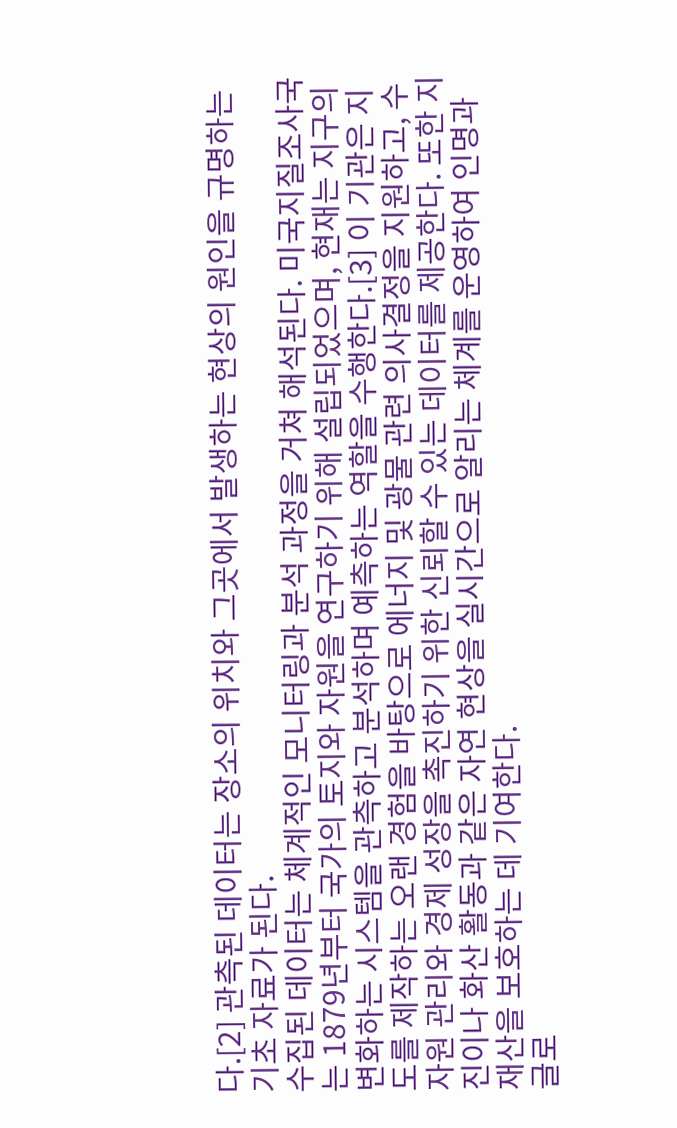다.[2] 관측된 데이터는 장소의 위치와 그곳에서 발생하는 현상의 원인을 규명하는 기초 자료가 된다.
수집된 데이터는 체계적인 모니터링과 분석 과정을 거쳐 해석된다. 미국지질조사국는 1879년부터 국가의 토지와 자원을 연구하기 위해 설립되었으며, 현재는 지구의 변화하는 시스템을 관측하고 분석하며 예측하는 역할을 수행한다.[3] 이 기관은 지도를 제작하는 오랜 경험을 바탕으로 에너지 및 광물 관련 의사결정을 지원하고, 수자원 관리와 경제 성장을 촉진하기 위한 신뢰할 수 있는 데이터를 제공한다. 또한 지진이나 화산 활동과 같은 자연 현상을 실시간으로 알리는 체계를 운영하여 인명과 재산을 보호하는 데 기여한다.
글로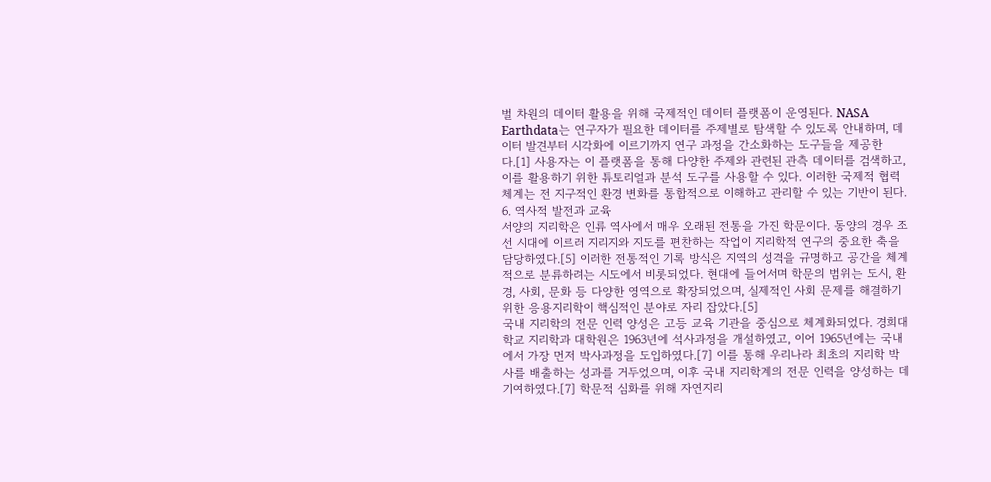벌 차원의 데이터 활용을 위해 국제적인 데이터 플랫폼이 운영된다. NASA Earthdata는 연구자가 필요한 데이터를 주제별로 탐색할 수 있도록 안내하며, 데이터 발견부터 시각화에 이르기까지 연구 과정을 간소화하는 도구들을 제공한다.[1] 사용자는 이 플랫폼을 통해 다양한 주제와 관련된 관측 데이터를 검색하고, 이를 활용하기 위한 튜토리얼과 분석 도구를 사용할 수 있다. 이러한 국제적 협력 체계는 전 지구적인 환경 변화를 통합적으로 이해하고 관리할 수 있는 기반이 된다.
6. 역사적 발전과 교육
서양의 지리학은 인류 역사에서 매우 오래된 전통을 가진 학문이다. 동양의 경우 조선 시대에 이르러 지리지와 지도를 편찬하는 작업이 지리학적 연구의 중요한 축을 담당하였다.[5] 이러한 전통적인 기록 방식은 지역의 성격을 규명하고 공간을 체계적으로 분류하려는 시도에서 비롯되었다. 현대에 들어서며 학문의 범위는 도시, 환경, 사회, 문화 등 다양한 영역으로 확장되었으며, 실제적인 사회 문제를 해결하기 위한 응용지리학이 핵심적인 분야로 자리 잡았다.[5]
국내 지리학의 전문 인력 양성은 고등 교육 기관을 중심으로 체계화되었다. 경희대학교 지리학과 대학원은 1963년에 석사과정을 개설하였고, 이어 1965년에는 국내에서 가장 먼저 박사과정을 도입하였다.[7] 이를 통해 우리나라 최초의 지리학 박사를 배출하는 성과를 거두었으며, 이후 국내 지리학계의 전문 인력을 양성하는 데 기여하였다.[7] 학문적 심화를 위해 자연지리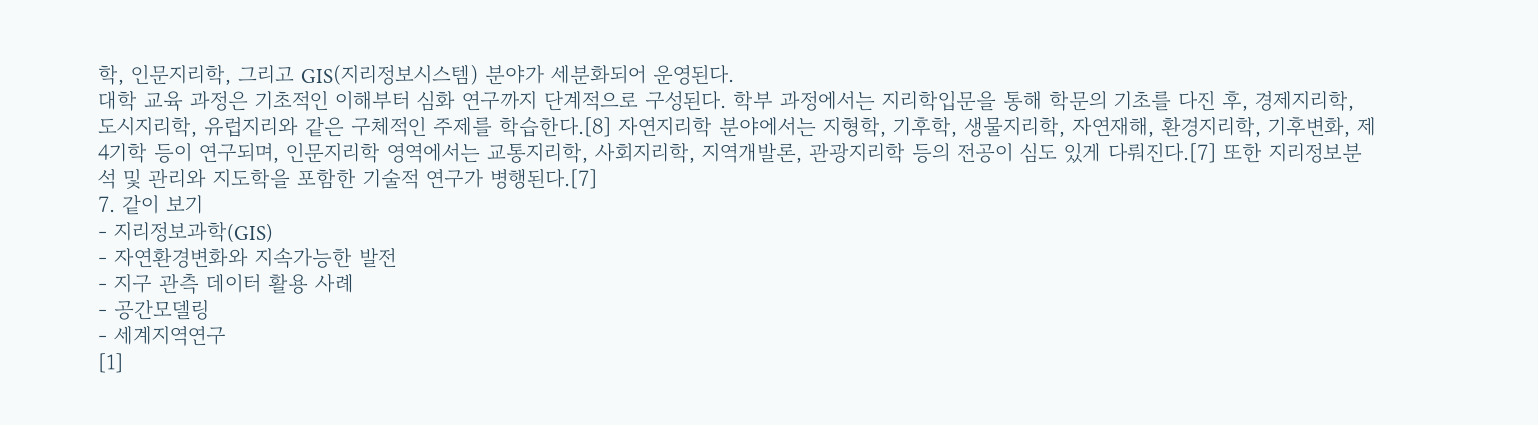학, 인문지리학, 그리고 GIS(지리정보시스템) 분야가 세분화되어 운영된다.
대학 교육 과정은 기초적인 이해부터 심화 연구까지 단계적으로 구성된다. 학부 과정에서는 지리학입문을 통해 학문의 기초를 다진 후, 경제지리학, 도시지리학, 유럽지리와 같은 구체적인 주제를 학습한다.[8] 자연지리학 분야에서는 지형학, 기후학, 생물지리학, 자연재해, 환경지리학, 기후변화, 제4기학 등이 연구되며, 인문지리학 영역에서는 교통지리학, 사회지리학, 지역개발론, 관광지리학 등의 전공이 심도 있게 다뤄진다.[7] 또한 지리정보분석 및 관리와 지도학을 포함한 기술적 연구가 병행된다.[7]
7. 같이 보기
- 지리정보과학(GIS)
- 자연환경변화와 지속가능한 발전
- 지구 관측 데이터 활용 사례
- 공간모델링
- 세계지역연구
[1]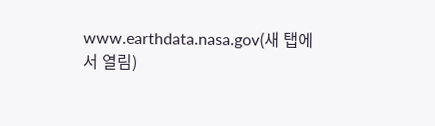www.earthdata.nasa.gov(새 탭에서 열림)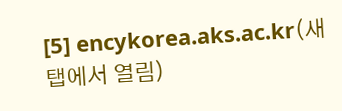[5] encykorea.aks.ac.kr(새 탭에서 열림)